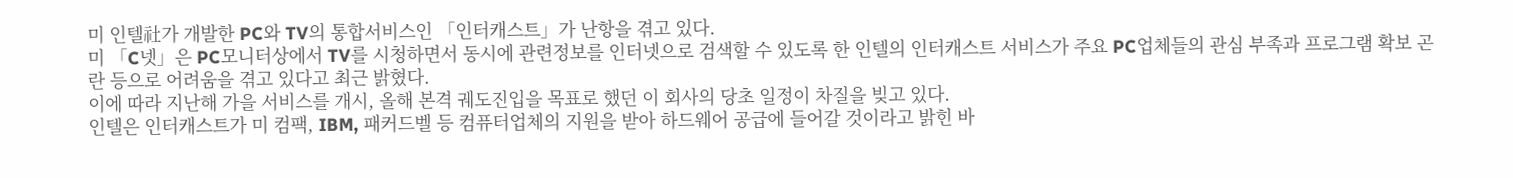미 인텔社가 개발한 PC와 TV의 통합서비스인 「인터캐스트」가 난항을 겪고 있다.
미 「C넷」은 PC모니터상에서 TV를 시청하면서 동시에 관련정보를 인터넷으로 검색할 수 있도록 한 인텔의 인터캐스트 서비스가 주요 PC업체들의 관심 부족과 프로그램 확보 곤란 등으로 어려움을 겪고 있다고 최근 밝혔다.
이에 따라 지난해 가을 서비스를 개시, 올해 본격 궤도진입을 목표로 했던 이 회사의 당초 일정이 차질을 빚고 있다.
인텔은 인터캐스트가 미 컴팩, IBM, 패커드벨 등 컴퓨터업체의 지원을 받아 하드웨어 공급에 들어갈 것이라고 밝힌 바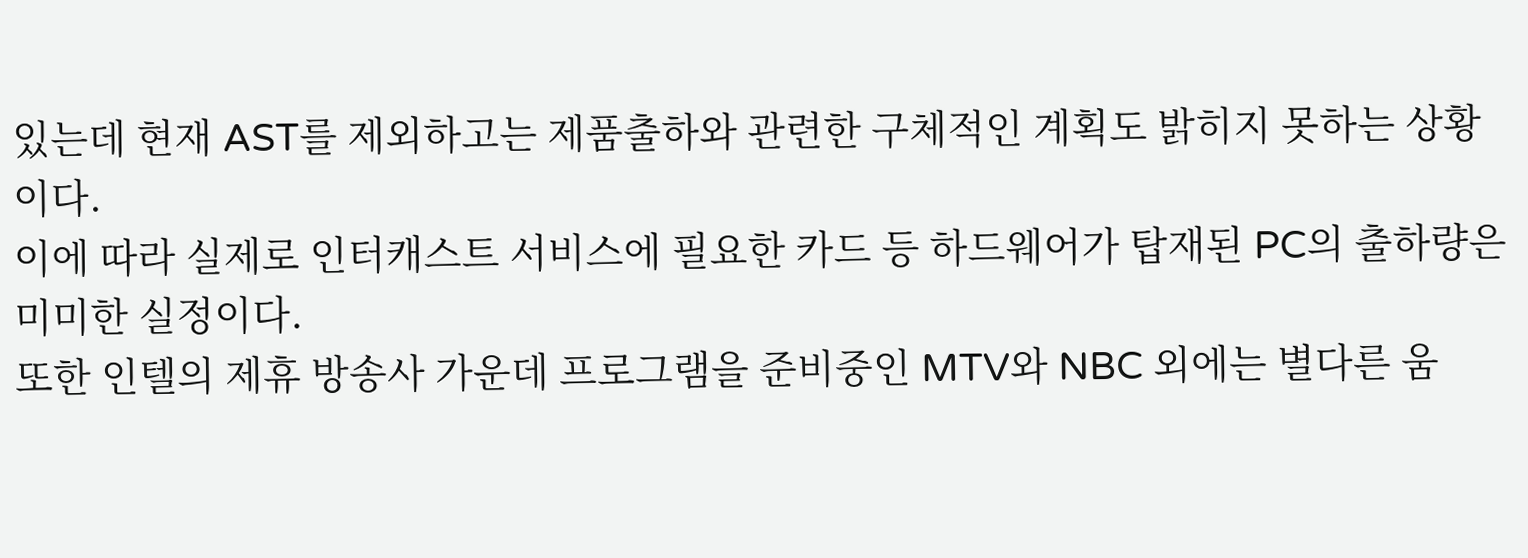있는데 현재 AST를 제외하고는 제품출하와 관련한 구체적인 계획도 밝히지 못하는 상황이다.
이에 따라 실제로 인터캐스트 서비스에 필요한 카드 등 하드웨어가 탑재된 PC의 출하량은 미미한 실정이다.
또한 인텔의 제휴 방송사 가운데 프로그램을 준비중인 MTV와 NBC 외에는 별다른 움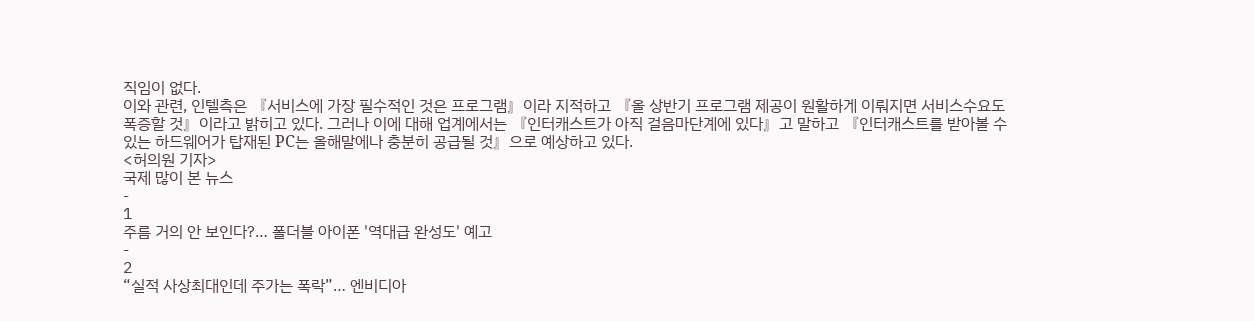직임이 없다.
이와 관련, 인텔측은 『서비스에 가장 필수적인 것은 프로그램』이라 지적하고 『올 상반기 프로그램 제공이 원활하게 이뤄지면 서비스수요도 폭증할 것』이라고 밝히고 있다. 그러나 이에 대해 업계에서는 『인터캐스트가 아직 걸음마단계에 있다』고 말하고 『인터캐스트를 받아볼 수 있는 하드웨어가 탑재된 PC는 올해말에나 충분히 공급될 것』으로 예상하고 있다.
<허의원 기자>
국제 많이 본 뉴스
-
1
주름 거의 안 보인다?… 폴더블 아이폰 '역대급 완성도' 예고
-
2
“실적 사상최대인데 주가는 폭락”… 엔비디아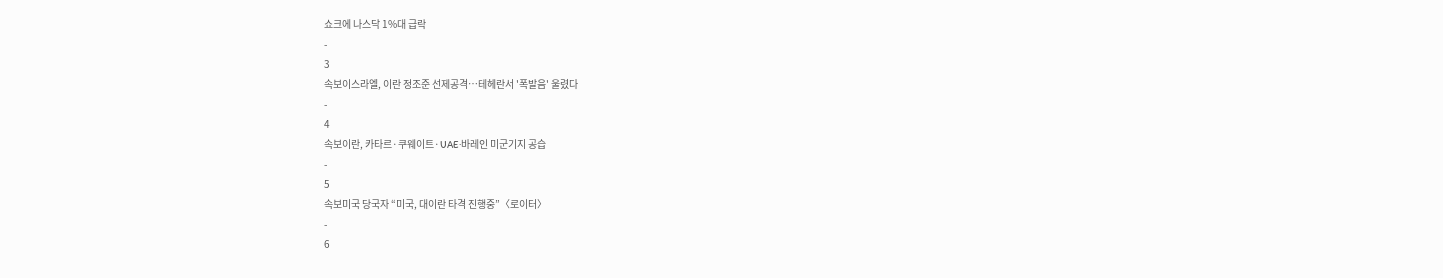쇼크에 나스닥 1%대 급락
-
3
속보이스라엘, 이란 정조준 선제공격…테헤란서 '폭발음' 울렸다
-
4
속보이란, 카타르·쿠웨이트·UAE·바레인 미군기지 공습
-
5
속보미국 당국자 “미국, 대이란 타격 진행중”〈로이터〉
-
6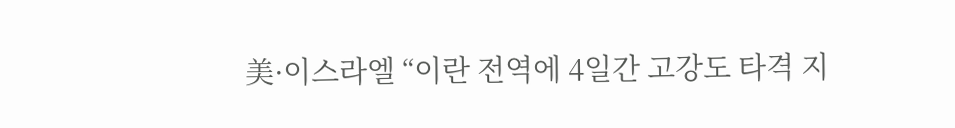美·이스라엘 “이란 전역에 4일간 고강도 타격 지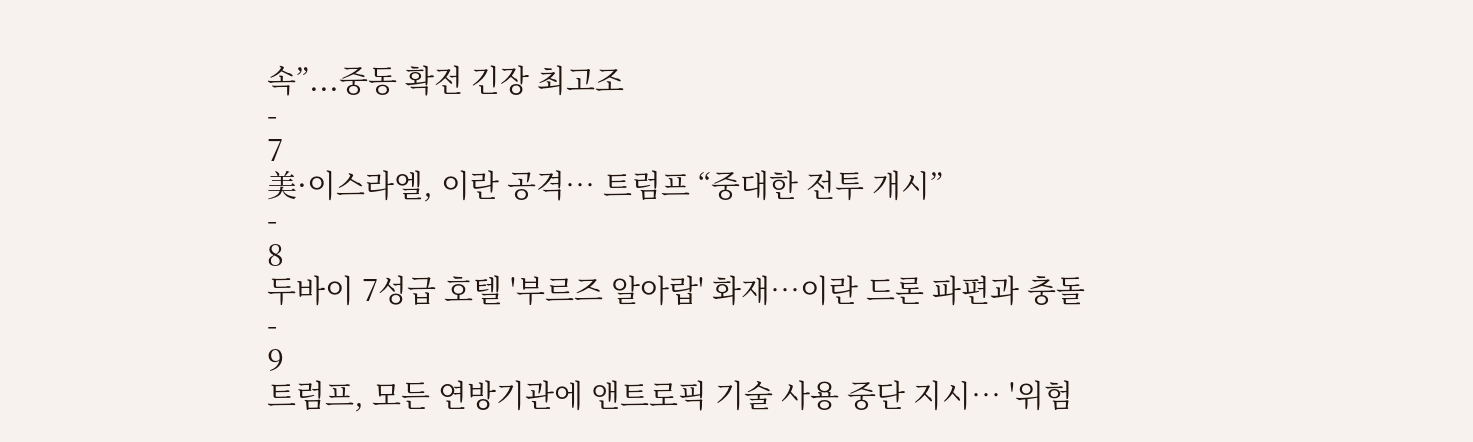속”...중동 확전 긴장 최고조
-
7
美·이스라엘, 이란 공격… 트럼프 “중대한 전투 개시”
-
8
두바이 7성급 호텔 '부르즈 알아랍' 화재…이란 드론 파편과 충돌
-
9
트럼프, 모든 연방기관에 앤트로픽 기술 사용 중단 지시… '위험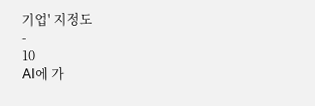기업' 지정도
-
10
AI에 가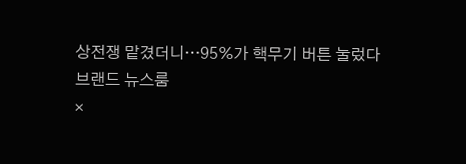상전쟁 맡겼더니…95%가 핵무기 버튼 눌렀다
브랜드 뉴스룸
×